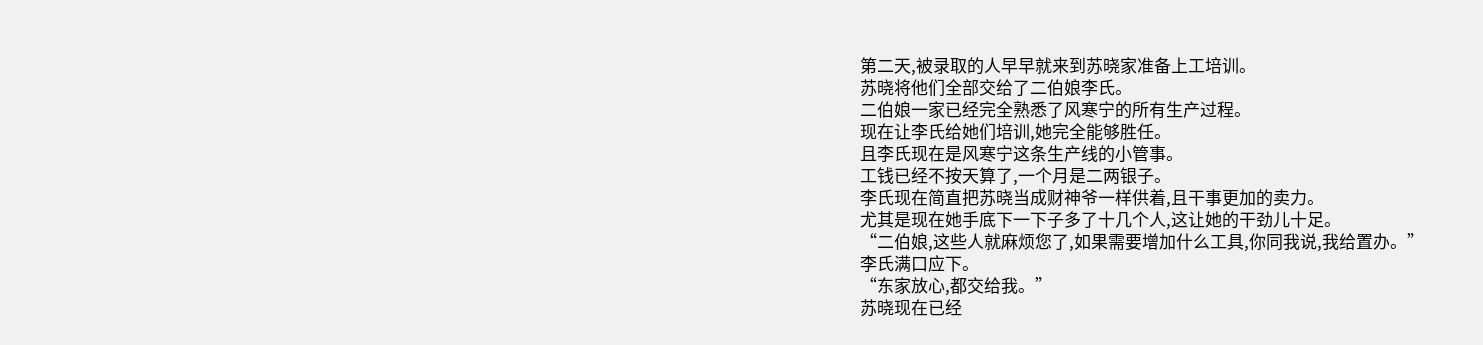第二天,被录取的人早早就来到苏晓家准备上工培训。
苏晓将他们全部交给了二伯娘李氏。
二伯娘一家已经完全熟悉了风寒宁的所有生产过程。
现在让李氏给她们培训,她完全能够胜任。
且李氏现在是风寒宁这条生产线的小管事。
工钱已经不按天算了,一个月是二两银子。
李氏现在简直把苏晓当成财神爷一样供着,且干事更加的卖力。
尤其是现在她手底下一下子多了十几个人,这让她的干劲儿十足。
“二伯娘,这些人就麻烦您了,如果需要增加什么工具,你同我说,我给置办。”
李氏满口应下。
“东家放心,都交给我。”
苏晓现在已经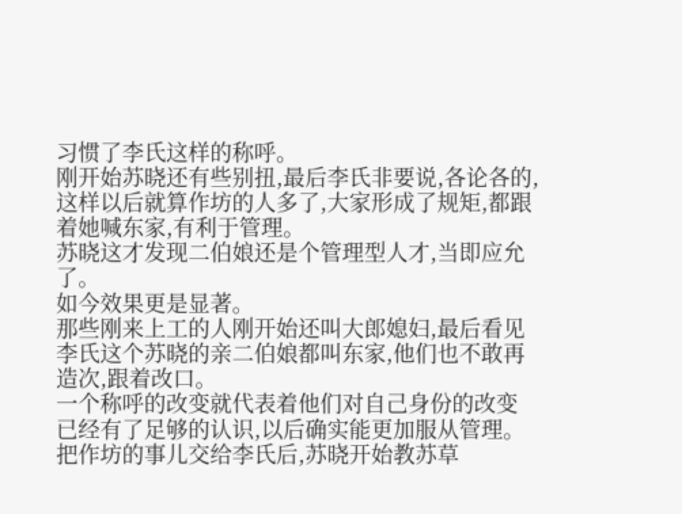习惯了李氏这样的称呼。
刚开始苏晓还有些别扭,最后李氏非要说,各论各的,这样以后就算作坊的人多了,大家形成了规矩,都跟着她喊东家,有利于管理。
苏晓这才发现二伯娘还是个管理型人才,当即应允了。
如今效果更是显著。
那些刚来上工的人刚开始还叫大郎媳妇,最后看见李氏这个苏晓的亲二伯娘都叫东家,他们也不敢再造次,跟着改口。
一个称呼的改变就代表着他们对自己身份的改变已经有了足够的认识,以后确实能更加服从管理。
把作坊的事儿交给李氏后,苏晓开始教苏草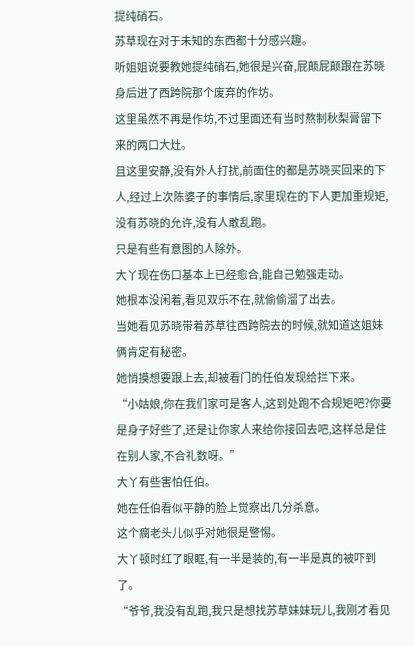提纯硝石。
苏草现在对于未知的东西都十分感兴趣。
听姐姐说要教她提纯硝石,她很是兴奋,屁颠屁颠跟在苏晓身后进了西跨院那个废弃的作坊。
这里虽然不再是作坊,不过里面还有当时熬制秋梨膏留下来的两口大灶。
且这里安静,没有外人打扰,前面住的都是苏晓买回来的下人,经过上次陈婆子的事情后,家里现在的下人更加重规矩,没有苏晓的允许,没有人敢乱跑。
只是有些有意图的人除外。
大丫现在伤口基本上已经愈合,能自己勉强走动。
她根本没闲着,看见双乐不在,就偷偷溜了出去。
当她看见苏晓带着苏草往西跨院去的时候,就知道这姐妹俩肯定有秘密。
她悄摸想要跟上去,却被看门的任伯发现给拦下来。
“小姑娘,你在我们家可是客人,这到处跑不合规矩吧?你要是身子好些了,还是让你家人来给你接回去吧,这样总是住在别人家,不合礼数呀。”
大丫有些害怕任伯。
她在任伯看似平静的脸上觉察出几分杀意。
这个瘸老头儿似乎对她很是警惕。
大丫顿时红了眼眶,有一半是装的,有一半是真的被吓到了。
“爷爷,我没有乱跑,我只是想找苏草妹妹玩儿,我刚才看见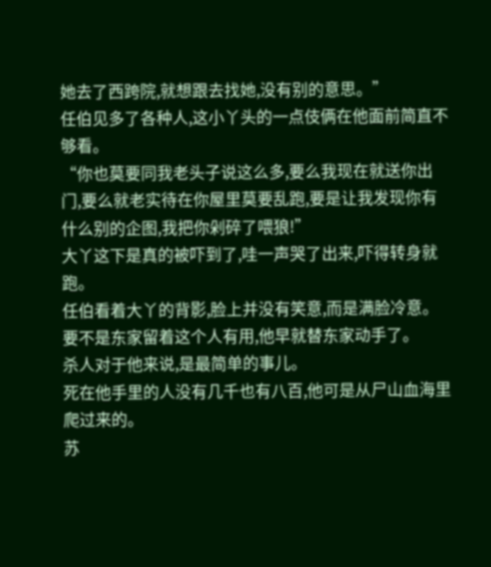她去了西跨院,就想跟去找她,没有别的意思。”
任伯见多了各种人,这小丫头的一点伎俩在他面前简直不够看。
“你也莫要同我老头子说这么多,要么我现在就送你出门,要么就老实待在你屋里莫要乱跑,要是让我发现你有什么别的企图,我把你剁碎了喂狼!”
大丫这下是真的被吓到了,哇一声哭了出来,吓得转身就跑。
任伯看着大丫的背影,脸上并没有笑意,而是满脸冷意。
要不是东家留着这个人有用,他早就替东家动手了。
杀人对于他来说,是最简单的事儿。
死在他手里的人没有几千也有八百,他可是从尸山血海里爬过来的。
苏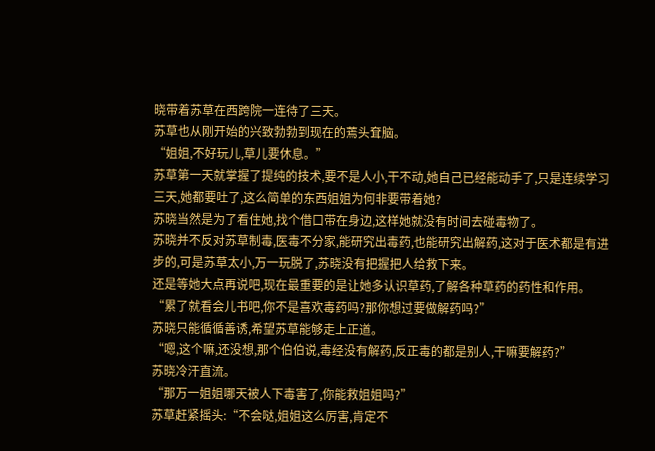晓带着苏草在西跨院一连待了三天。
苏草也从刚开始的兴致勃勃到现在的蔫头耷脑。
“姐姐,不好玩儿,草儿要休息。”
苏草第一天就掌握了提纯的技术,要不是人小,干不动,她自己已经能动手了,只是连续学习三天,她都要吐了,这么简单的东西姐姐为何非要带着她?
苏晓当然是为了看住她,找个借口带在身边,这样她就没有时间去碰毒物了。
苏晓并不反对苏草制毒,医毒不分家,能研究出毒药,也能研究出解药,这对于医术都是有进步的,可是苏草太小,万一玩脱了,苏晓没有把握把人给救下来。
还是等她大点再说吧,现在最重要的是让她多认识草药,了解各种草药的药性和作用。
“累了就看会儿书吧,你不是喜欢毒药吗?那你想过要做解药吗?”
苏晓只能循循善诱,希望苏草能够走上正道。
“嗯,这个嘛,还没想,那个伯伯说,毒经没有解药,反正毒的都是别人,干嘛要解药?”
苏晓冷汗直流。
“那万一姐姐哪天被人下毒害了,你能救姐姐吗?”
苏草赶紧摇头:“不会哒,姐姐这么厉害,肯定不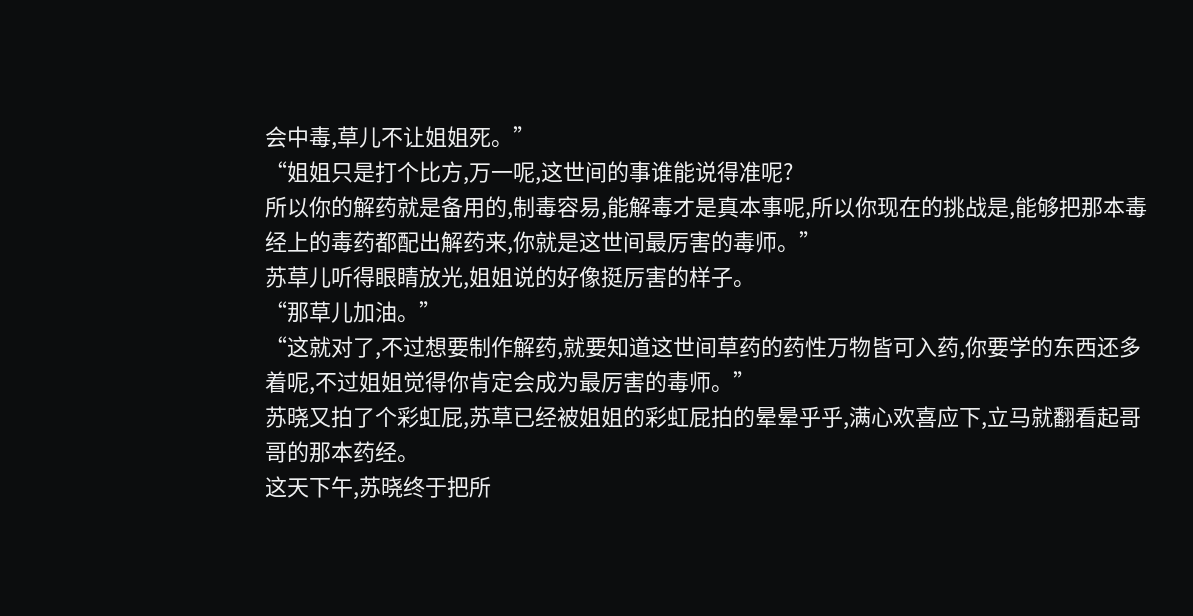会中毒,草儿不让姐姐死。”
“姐姐只是打个比方,万一呢,这世间的事谁能说得准呢?
所以你的解药就是备用的,制毒容易,能解毒才是真本事呢,所以你现在的挑战是,能够把那本毒经上的毒药都配出解药来,你就是这世间最厉害的毒师。”
苏草儿听得眼睛放光,姐姐说的好像挺厉害的样子。
“那草儿加油。”
“这就对了,不过想要制作解药,就要知道这世间草药的药性万物皆可入药,你要学的东西还多着呢,不过姐姐觉得你肯定会成为最厉害的毒师。”
苏晓又拍了个彩虹屁,苏草已经被姐姐的彩虹屁拍的晕晕乎乎,满心欢喜应下,立马就翻看起哥哥的那本药经。
这天下午,苏晓终于把所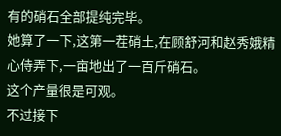有的硝石全部提纯完毕。
她算了一下,这第一茬硝土,在顾舒河和赵秀娥精心侍弄下,一亩地出了一百斤硝石。
这个产量很是可观。
不过接下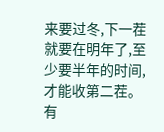来要过冬,下一茬就要在明年了,至少要半年的时间,才能收第二茬。
有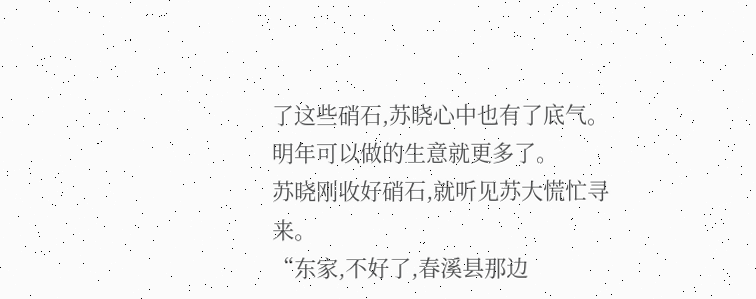了这些硝石,苏晓心中也有了底气。
明年可以做的生意就更多了。
苏晓刚收好硝石,就听见苏大慌忙寻来。
“东家,不好了,春溪县那边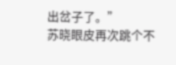出岔子了。”
苏晓眼皮再次跳个不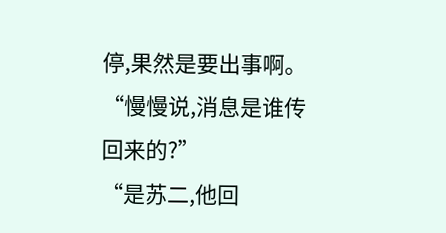停,果然是要出事啊。
“慢慢说,消息是谁传回来的?”
“是苏二,他回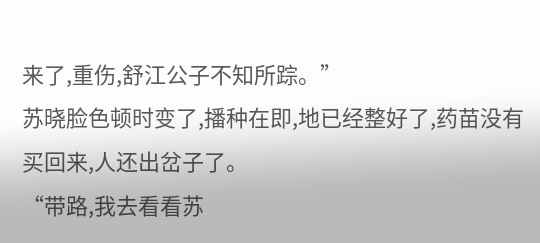来了,重伤,舒江公子不知所踪。”
苏晓脸色顿时变了,播种在即,地已经整好了,药苗没有买回来,人还出岔子了。
“带路,我去看看苏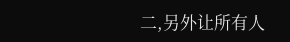二,另外让所有人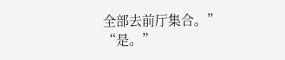全部去前厅集合。”
“是。”